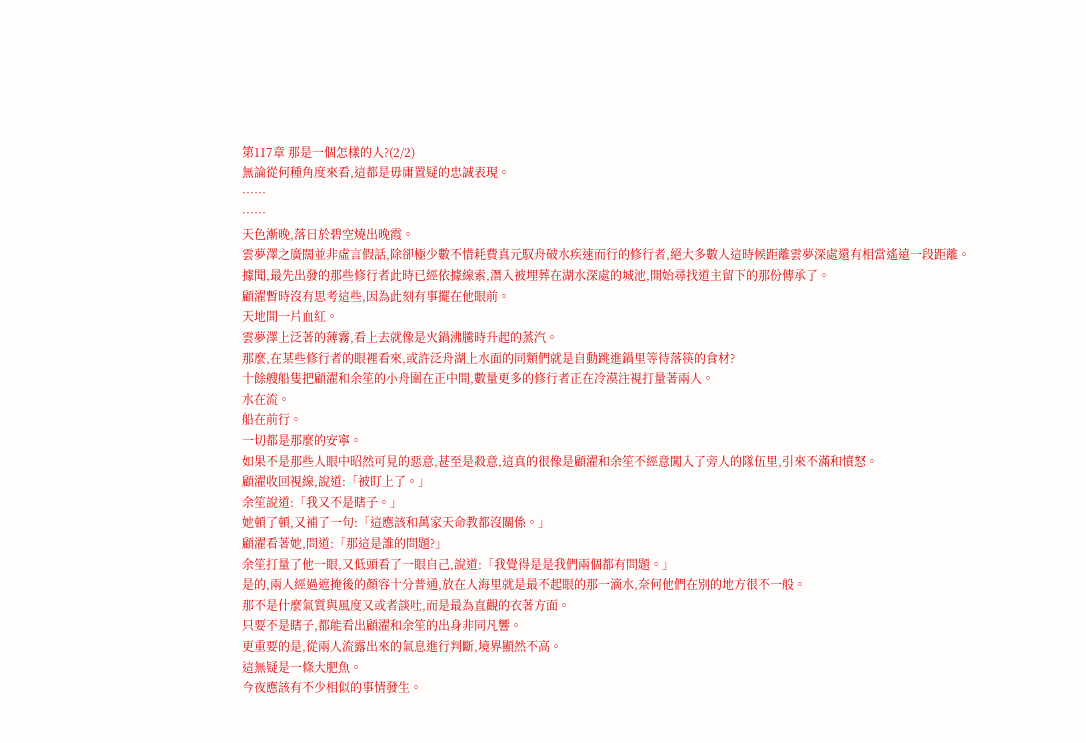第117章 那是一個怎樣的人?(2/2)
無論從何種角度來看,這都是毋庸置疑的忠誠表現。
……
……
天色漸晚,落日於碧空燒出晚霞。
雲夢澤之廣闊並非虛言假話,除卻極少數不惜耗費真元馭舟破水疾速而行的修行者,絕大多數人這時候距離雲夢深處還有相當遙遠一段距離。
據聞,最先出發的那些修行者此時已經依據線索,潛入被埋葬在湖水深處的城池,開始尋找道主留下的那份傳承了。
顧濯暫時沒有思考這些,因為此刻有事擺在他眼前。
天地間一片血紅。
雲夢澤上泛著的薄霧,看上去就像是火鍋沸騰時升起的蒸汽。
那麼,在某些修行者的眼裡看來,或許泛舟湖上水面的同類們就是自動跳進鍋里等待落筷的食材?
十餘艘船隻把顧濯和余笙的小舟圍在正中間,數量更多的修行者正在冷漠注視打量著兩人。
水在流。
船在前行。
一切都是那麼的安寧。
如果不是那些人眼中昭然可見的惡意,甚至是殺意,這真的很像是顧濯和余笙不經意闖入了旁人的隊伍里,引來不滿和憤怒。
顧濯收回視線,說道:「被盯上了。」
余笙說道:「我又不是瞎子。」
她頓了頓,又補了一句:「這應該和萬家天命教都沒關係。」
顧濯看著她,問道:「那這是誰的問題?」
余笙打量了他一眼,又低頭看了一眼自己,說道:「我覺得是是我們兩個都有問題。」
是的,兩人經過遮掩後的顏容十分普通,放在人海里就是最不起眼的那一滴水,奈何他們在別的地方很不一般。
那不是什麼氣質與風度又或者談吐,而是最為直觀的衣著方面。
只要不是瞎子,都能看出顧濯和余笙的出身非同凡響。
更重要的是,從兩人流露出來的氣息進行判斷,境界顯然不高。
這無疑是一條大肥魚。
今夜應該有不少相似的事情發生。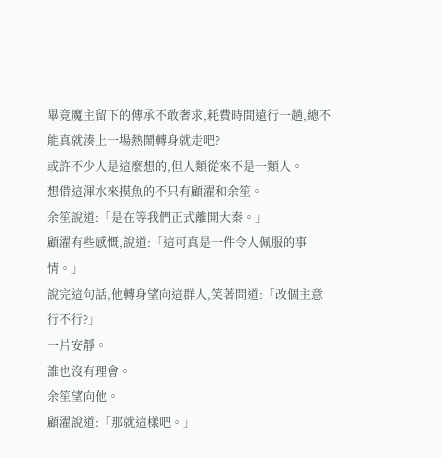畢竟魔主留下的傳承不敢奢求,耗費時間遠行一趟,總不能真就湊上一場熱鬧轉身就走吧?
或許不少人是這麼想的,但人類從來不是一類人。
想借這渾水來摸魚的不只有顧濯和余笙。
余笙說道:「是在等我們正式離開大秦。」
顧濯有些感慨,說道:「這可真是一件令人佩服的事情。」
說完這句話,他轉身望向這群人,笑著問道:「改個主意行不行?」
一片安靜。
誰也沒有理會。
余笙望向他。
顧濯說道:「那就這樣吧。」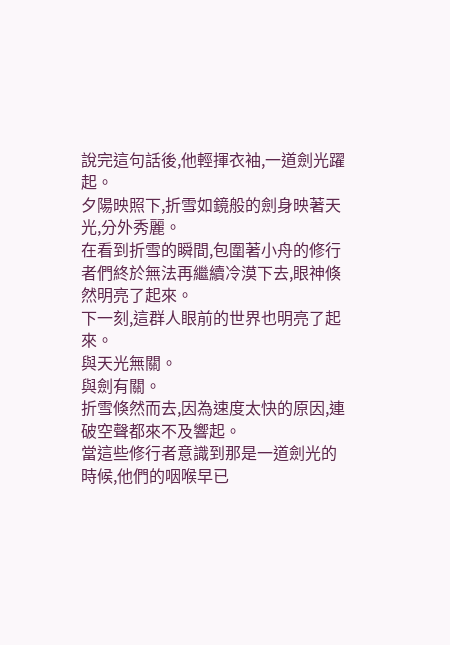說完這句話後,他輕揮衣袖,一道劍光躍起。
夕陽映照下,折雪如鏡般的劍身映著天光,分外秀麗。
在看到折雪的瞬間,包圍著小舟的修行者們終於無法再繼續冷漠下去,眼神倏然明亮了起來。
下一刻,這群人眼前的世界也明亮了起來。
與天光無關。
與劍有關。
折雪倏然而去,因為速度太快的原因,連破空聲都來不及響起。
當這些修行者意識到那是一道劍光的時候,他們的咽喉早已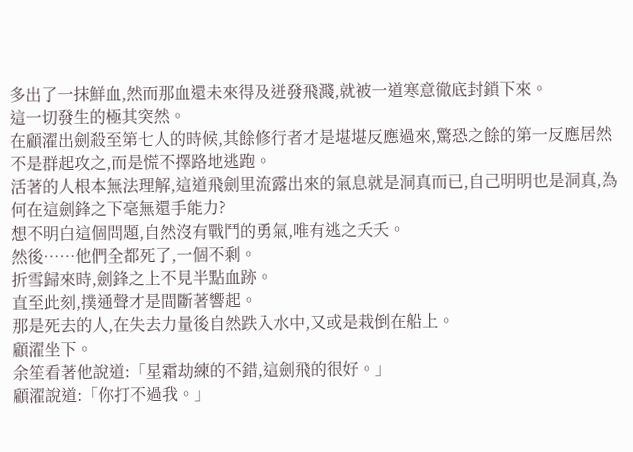多出了一抹鮮血,然而那血還未來得及迸發飛濺,就被一道寒意徹底封鎖下來。
這一切發生的極其突然。
在顧濯出劍殺至第七人的時候,其餘修行者才是堪堪反應過來,驚恐之餘的第一反應居然不是群起攻之,而是慌不擇路地逃跑。
活著的人根本無法理解,這道飛劍里流露出來的氣息就是洞真而已,自己明明也是洞真,為何在這劍鋒之下毫無還手能力?
想不明白這個問題,自然沒有戰鬥的勇氣,唯有逃之夭夭。
然後……他們全都死了,一個不剩。
折雪歸來時,劍鋒之上不見半點血跡。
直至此刻,撲通聲才是間斷著響起。
那是死去的人,在失去力量後自然跌入水中,又或是栽倒在船上。
顧濯坐下。
余笙看著他說道:「星霜劫練的不錯,這劍飛的很好。」
顧濯說道:「你打不過我。」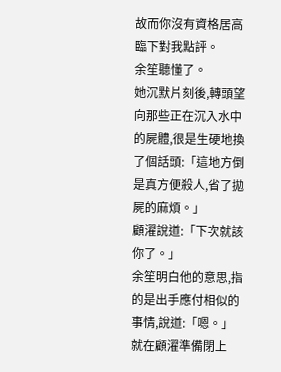故而你沒有資格居高臨下對我點評。
余笙聽懂了。
她沉默片刻後,轉頭望向那些正在沉入水中的屍體,很是生硬地換了個話頭:「這地方倒是真方便殺人,省了拋屍的麻煩。」
顧濯說道:「下次就該你了。」
余笙明白他的意思,指的是出手應付相似的事情,說道:「嗯。」
就在顧濯準備閉上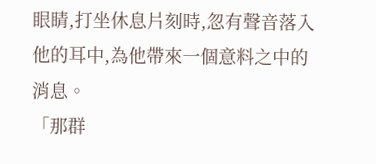眼睛,打坐休息片刻時,忽有聲音落入他的耳中,為他帶來一個意料之中的消息。
「那群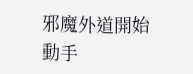邪魔外道開始動手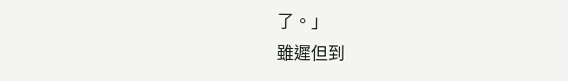了。」
雖遲但到